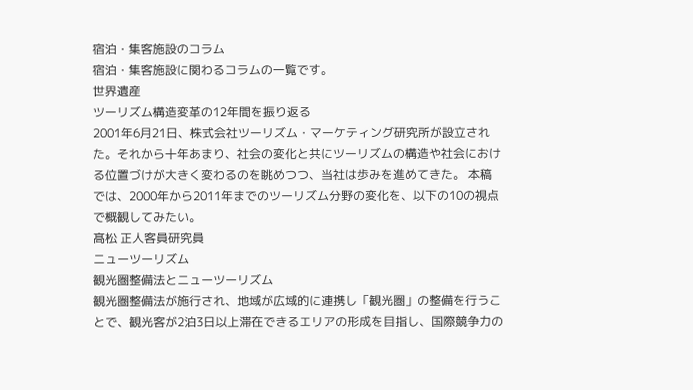宿泊・集客施設のコラム
宿泊・集客施設に関わるコラムの一覧です。
世界遺産
ツーリズム構造変革の12年間を振り返る
2001年6月21日、株式会社ツーリズム・マーケティング研究所が設立された。それから十年あまり、社会の変化と共にツーリズムの構造や社会における位置づけが大きく変わるのを眺めつつ、当社は歩みを進めてきた。 本稿では、2000年から2011年までのツーリズム分野の変化を、以下の10の視点で概観してみたい。
髙松 正人客員研究員
ニューツーリズム
観光圏整備法とニューツーリズム
観光圏整備法が施行され、地域が広域的に連携し「観光圏」の整備を行うことで、観光客が2泊3日以上滞在できるエリアの形成を目指し、国際競争力の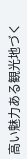高い魅力ある観光地づく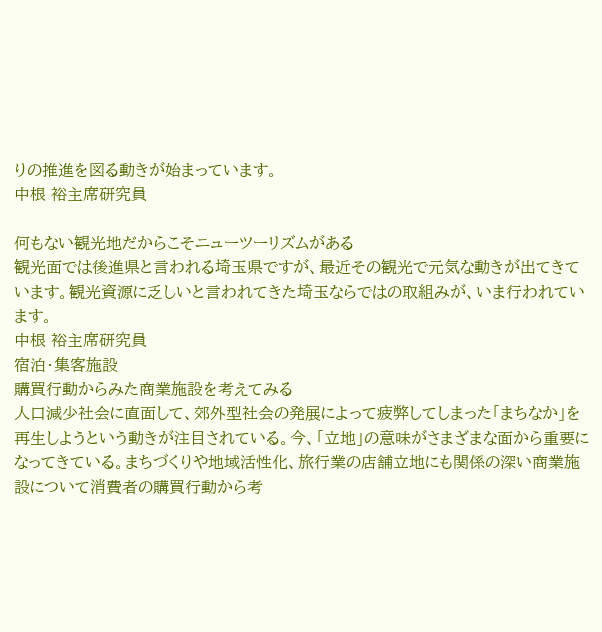りの推進を図る動きが始まっています。
中根 裕主席研究員

何もない観光地だからこそニューツーリズムがある
観光面では後進県と言われる埼玉県ですが、最近その観光で元気な動きが出てきています。観光資源に乏しいと言われてきた埼玉ならではの取組みが、いま行われています。
中根 裕主席研究員
宿泊・集客施設
購買行動からみた商業施設を考えてみる
人口減少社会に直面して、郊外型社会の発展によって疲弊してしまった「まちなか」を再生しようという動きが注目されている。今、「立地」の意味がさまざまな面から重要になってきている。まちづくりや地域活性化、旅行業の店舗立地にも関係の深い商業施設について消費者の購買行動から考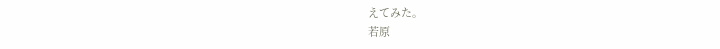えてみた。
若原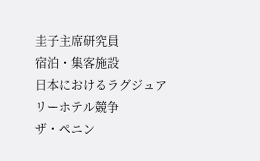圭子主席研究員
宿泊・集客施設
日本におけるラグジュアリーホテル競争
ザ・ペニン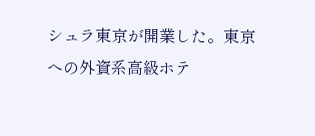シュラ東京が開業した。東京への外資系高級ホテ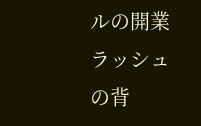ルの開業ラッシュの背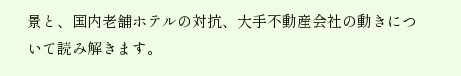景と、国内老舗ホテルの対抗、大手不動産会社の動きについて読み解きます。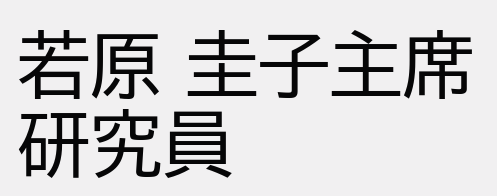若原 圭子主席研究員